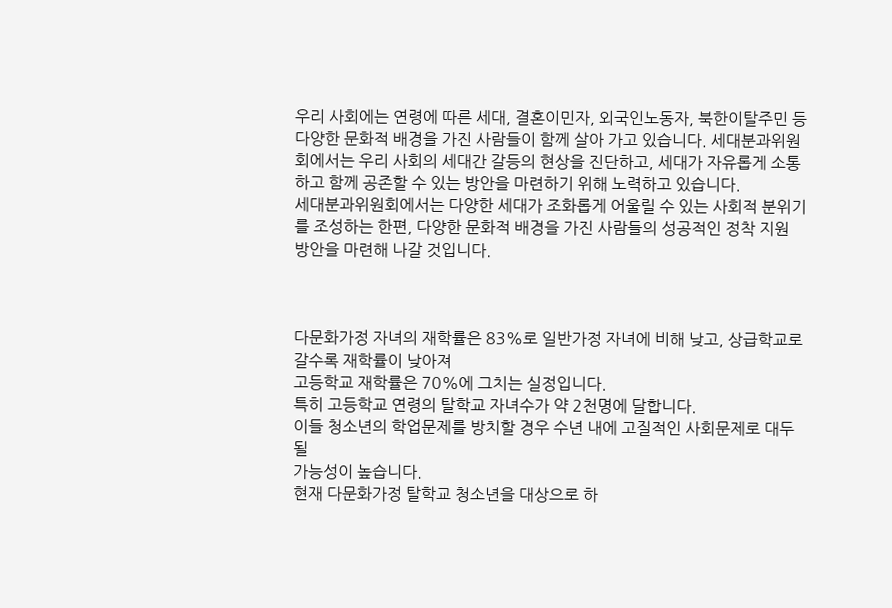우리 사회에는 연령에 따른 세대, 결혼이민자, 외국인노동자, 북한이탈주민 등 다양한 문화적 배경을 가진 사람들이 함께 살아 가고 있습니다. 세대분과위원회에서는 우리 사회의 세대간 갈등의 현상을 진단하고, 세대가 자유롭게 소통하고 함께 공존할 수 있는 방안을 마련하기 위해 노력하고 있습니다.
세대분과위원회에서는 다양한 세대가 조화롭게 어울릴 수 있는 사회적 분위기를 조성하는 한편, 다양한 문화적 배경을 가진 사람들의 성공적인 정착 지원 방안을 마련해 나갈 것입니다.



다문화가정 자녀의 재학률은 83%로 일반가정 자녀에 비해 낮고, 상급학교로 갈수록 재학률이 낮아져
고등학교 재학률은 70%에 그치는 실정입니다.
특히 고등학교 연령의 탈학교 자녀수가 약 2천명에 달합니다.
이들 청소년의 학업문제를 방치할 경우 수년 내에 고질적인 사회문제로 대두될
가능성이 높습니다.
현재 다문화가정 탈학교 청소년을 대상으로 하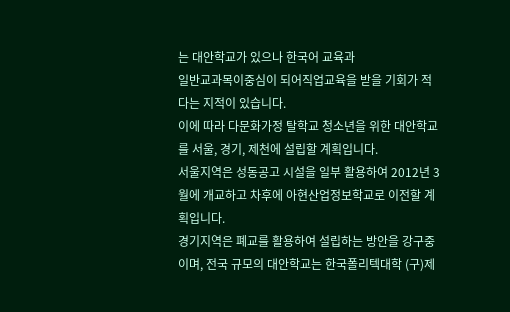는 대안학교가 있으나 한국어 교육과
일반교과목이중심이 되어직업교육을 받을 기회가 적다는 지적이 있습니다.
이에 따라 다문화가정 탈학교 청소년을 위한 대안학교를 서울, 경기, 제천에 설립할 계획입니다.
서울지역은 성동공고 시설을 일부 활용하여 2012년 3월에 개교하고 차후에 아현산업정보학교로 이전할 계획입니다.
경기지역은 폐교를 활용하여 설립하는 방안을 강구중이며, 전국 규모의 대안학교는 한국폴리텍대학 (구)제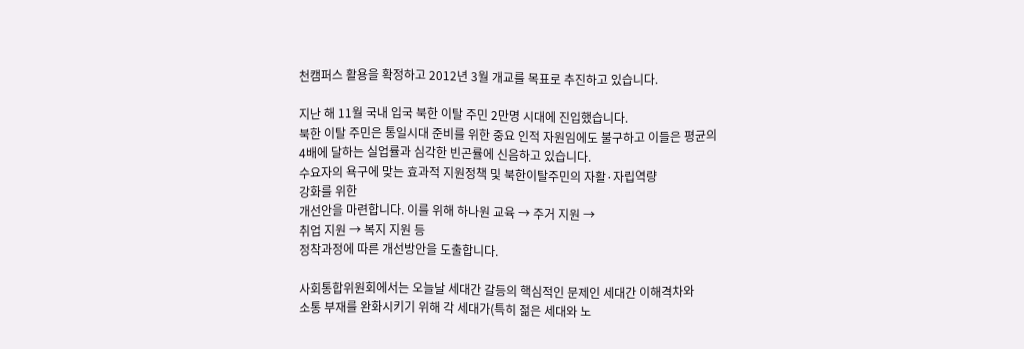천캠퍼스 활용을 확정하고 2012년 3월 개교를 목표로 추진하고 있습니다.

지난 해 11월 국내 입국 북한 이탈 주민 2만명 시대에 진입했습니다.
북한 이탈 주민은 통일시대 준비를 위한 중요 인적 자원임에도 불구하고 이들은 평균의
4배에 달하는 실업률과 심각한 빈곤률에 신음하고 있습니다.
수요자의 욕구에 맞는 효과적 지원정책 및 북한이탈주민의 자활·자립역량
강화를 위한
개선안을 마련합니다. 이를 위해 하나원 교육 → 주거 지원 →
취업 지원 → 복지 지원 등
정착과정에 따른 개선방안을 도출합니다.

사회통합위원회에서는 오늘날 세대간 갈등의 핵심적인 문제인 세대간 이해격차와
소통 부재를 완화시키기 위해 각 세대가(특히 젊은 세대와 노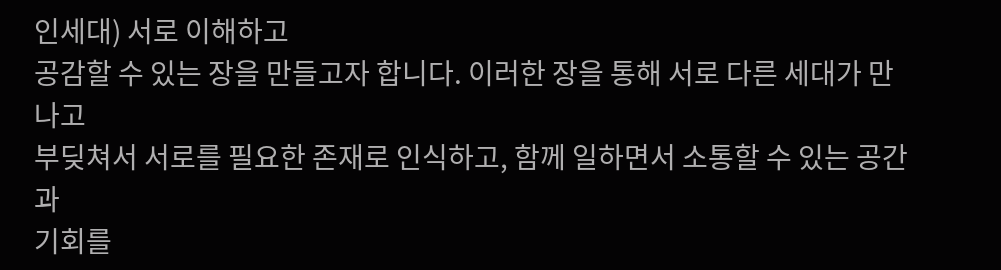인세대) 서로 이해하고
공감할 수 있는 장을 만들고자 합니다. 이러한 장을 통해 서로 다른 세대가 만나고
부딪쳐서 서로를 필요한 존재로 인식하고, 함께 일하면서 소통할 수 있는 공간과
기회를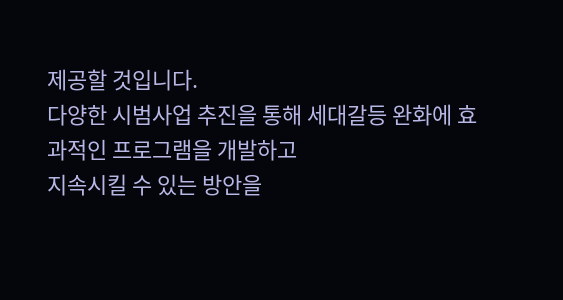제공할 것입니다.
다양한 시범사업 추진을 통해 세대갈등 완화에 효과적인 프로그램을 개발하고
지속시킬 수 있는 방안을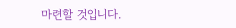마련할 것입니다.